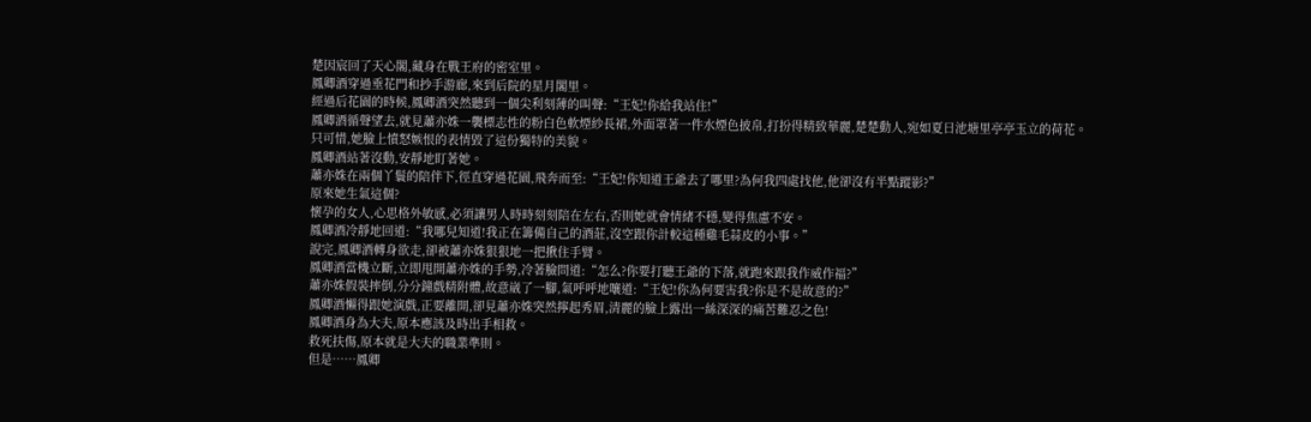楚因宸回了天心閣,藏身在戰王府的密室里。
鳳卿酒穿過垂花門和抄手游廊,來到后院的星月閣里。
經過后花園的時候,鳳卿酒突然聽到一個尖利刻薄的叫聲:“王妃!你給我站住!”
鳳卿酒循聲望去,就見蕭亦姝一襲標志性的粉白色軟煙紗長裙,外面罩著一件水煙色披帛,打扮得精致華麗,楚楚動人,宛如夏日池塘里亭亭玉立的荷花。
只可惜,她臉上憤怒嫉恨的表情毀了這份獨特的美貌。
鳳卿酒站著沒動,安靜地盯著她。
蕭亦姝在兩個丫鬟的陪伴下,徑直穿過花園,飛奔而至:“王妃!你知道王爺去了哪里?為何我四處找他,他卻沒有半點蹤影?”
原來她生氣這個?
懷孕的女人,心思格外敏感,必須讓男人時時刻刻陪在左右,否則她就會情緒不穩,變得焦慮不安。
鳳卿酒冷靜地回道:“我哪兒知道!我正在籌備自己的酒莊,沒空跟你計較這種雞毛蒜皮的小事。”
說完,鳳卿酒轉身欲走,卻被蕭亦姝狠狠地一把揪住手臂。
鳳卿酒當機立斷,立即甩開蕭亦姝的手勢,冷著臉問道:“怎么?你要打聽王爺的下落,就跑來跟我作威作福?”
蕭亦姝假裝摔倒,分分鐘戲精附體,故意崴了一腳,氣呼呼地嚷道:“王妃!你為何要害我?你是不是故意的?”
鳳卿酒懶得跟她演戲,正要離開,卻見蕭亦姝突然擰起秀眉,清麗的臉上露出一絲深深的痛苦難忍之色!
鳳卿酒身為大夫,原本應該及時出手相救。
救死扶傷,原本就是大夫的職業準則。
但是……鳳卿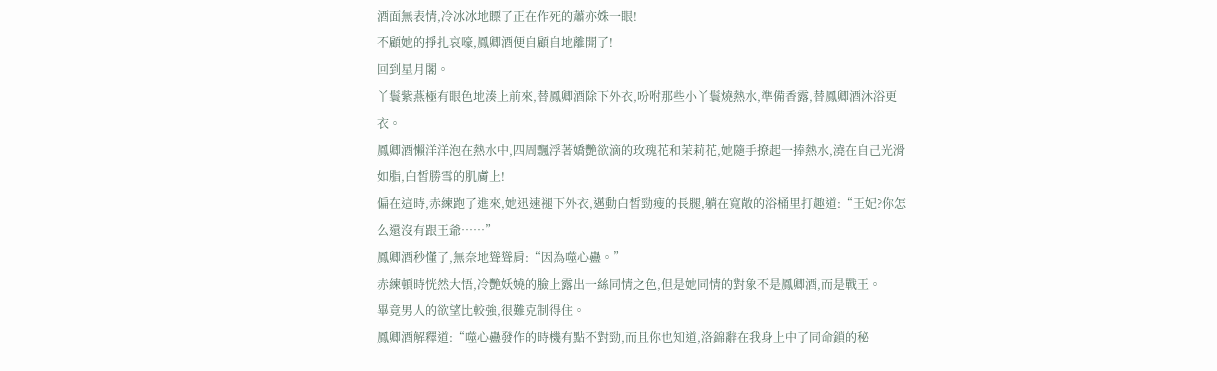酒面無表情,冷冰冰地瞟了正在作死的蕭亦姝一眼!
不顧她的掙扎哀嚎,鳳卿酒便自顧自地離開了!
回到星月閣。
丫鬟紫燕極有眼色地湊上前來,替鳳卿酒除下外衣,吩咐那些小丫鬟燒熱水,準備香露,替鳳卿酒沐浴更衣。
鳳卿酒懶洋洋泡在熱水中,四周飄浮著嬌艷欲滴的玫瑰花和茉莉花,她隨手撩起一捧熱水,澆在自己光滑如脂,白皙勝雪的肌膚上!
偏在這時,赤練跑了進來,她迅速褪下外衣,邁動白皙勁瘦的長腿,躺在寬敞的浴桶里打趣道:“王妃?你怎么還沒有跟王爺……”
鳳卿酒秒懂了,無奈地聳聳肩:“因為噬心蠱。”
赤練頓時恍然大悟,冷艷妖嬈的臉上露出一絲同情之色,但是她同情的對象不是鳳卿酒,而是戰王。
畢竟男人的欲望比較強,很難克制得住。
鳳卿酒解釋道:“噬心蠱發作的時機有點不對勁,而且你也知道,洛錦辭在我身上中了同命鎖的秘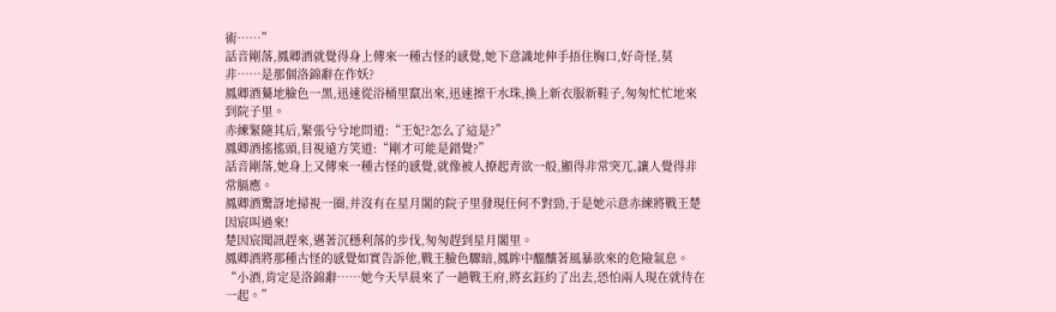術……”
話音剛落,鳳卿酒就覺得身上傳來一種古怪的感覺,她下意識地伸手捂住胸口,好奇怪,莫非……是那個洛錦辭在作妖?
鳳卿酒驀地臉色一黑,迅速從浴桶里竄出來,迅速擦干水珠,換上新衣服新鞋子,匆匆忙忙地來到院子里。
赤練緊隨其后,緊張兮兮地問道:“王妃?怎么了這是?”
鳳卿酒搖搖頭,目視遠方笑道:“剛才可能是錯覺?”
話音剛落,她身上又傳來一種古怪的感覺,就像被人撩起青欲一般,顯得非常突兀,讓人覺得非常膈應。
鳳卿酒驚訝地掃視一圈,并沒有在星月閣的院子里發現任何不對勁,于是她示意赤練將戰王楚因宸叫過來!
楚因宸聞訊趕來,邁著沉穩利落的步伐,匆匆趕到星月閣里。
鳳卿酒將那種古怪的感覺如實告訴他,戰王臉色驟暗,鳳眸中醞釀著風暴欲來的危險氣息。
“小酒,肯定是洛錦辭……她今天早晨來了一趟戰王府,將玄鈺約了出去,恐怕兩人現在就待在一起。”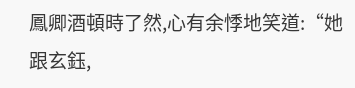鳳卿酒頓時了然,心有余悸地笑道:“她跟玄鈺,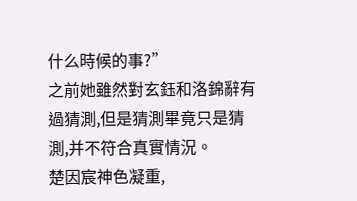什么時候的事?”
之前她雖然對玄鈺和洛錦辭有過猜測,但是猜測畢竟只是猜測,并不符合真實情況。
楚因宸神色凝重,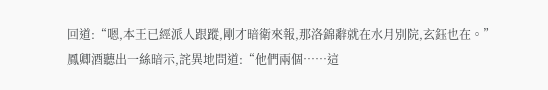回道:“嗯,本王已經派人跟蹤,剛才暗衛來報,那洛錦辭就在水月別院,玄鈺也在。”
鳳卿酒聽出一絲暗示,詫異地問道:“他們兩個……這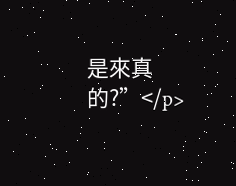是來真的?”</p>